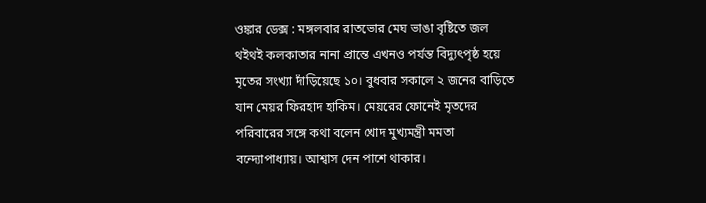ওঙ্কার ডেক্স : মঙ্গলবার রাতভোর মেঘ ভাঙা বৃষ্টিতে জল থইথই কলকাতার নানা প্রান্তে এখনও পর্যন্ত বিদ্যুৎপৃষ্ঠ হয়ে মৃতের সংখ্যা দাঁড়িয়েছে ১০। বুধবার সকালে ২ জনের বাড়িতে যান মেয়র ফিরহাদ হাকিম। মেয়রের ফোনেই মৃতদের পরিবারের সঙ্গে কথা বলেন খোদ মুখ্যমন্ত্রী মমতা বন্দ্যোপাধ্যায়। আশ্বাস দেন পাশে থাকার।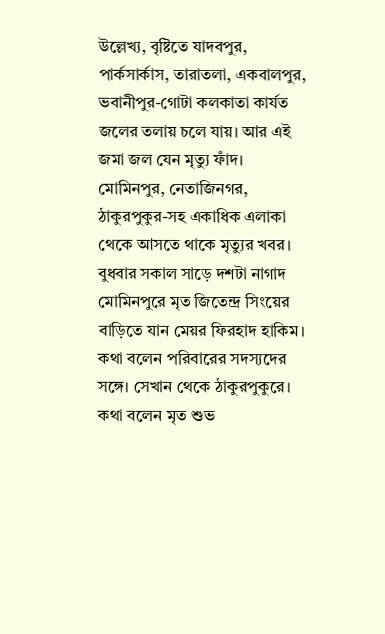উল্লেখ্য, বৃষ্টিতে যাদবপুর, পার্কসার্কাস, তারাতলা, একবালপুর, ভবানীপুর-গোটা কলকাতা কার্যত জলের তলায় চলে যায়। আর এই জমা জল যেন মৃত্যু ফাঁদ। মোমিনপুর, নেতাজিনগর, ঠাকুরপুকুর-সহ একাধিক এলাকা থেকে আসতে থাকে মৃত্যুর খবর। বুধবার সকাল সাড়ে দশটা নাগাদ মোমিনপুরে মৃত জিতেন্দ্র সিংয়ের বাড়িতে যান মেয়র ফিরহাদ হাকিম। কথা বলেন পরিবারের সদস্যদের সঙ্গে। সেখান থেকে ঠাকুরপুকুরে। কথা বলেন মৃত শুভ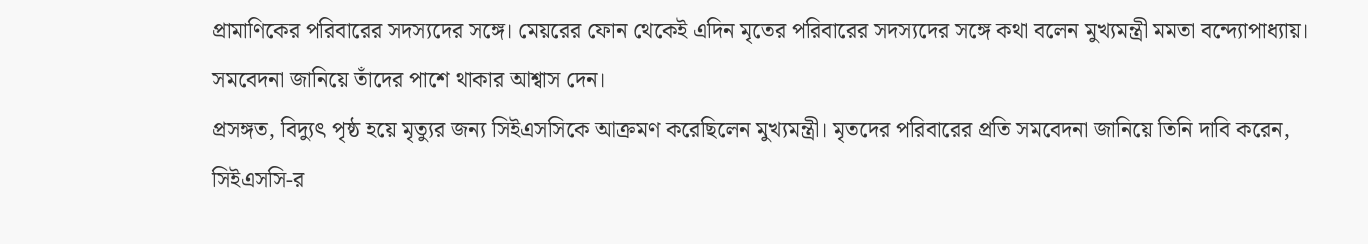প্রামাণিকের পরিবারের সদস্যদের সঙ্গে। মেয়রের ফোন থেকেই এদিন মৃতের পরিবারের সদস্যদের সঙ্গে কথা বলেন মুখ্যমন্ত্রী মমতা বন্দ্যোপাধ্যায়। সমবেদনা জানিয়ে তাঁদের পাশে থাকার আশ্বাস দেন।
প্রসঙ্গত, বিদ্যুৎ পৃষ্ঠ হয়ে মৃত্যুর জন্য সিইএসসিকে আক্রমণ করেছিলেন মুখ্যমন্ত্রী। মৃতদের পরিবারের প্রতি সমবেদনা জানিয়ে তিনি দাবি করেন, সিইএসসি-র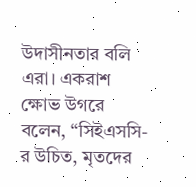উদাসীনতার বলি এরা। একরাশ ক্ষোভ উগরে বলেন, “সিইএসসি-র উচিত, মৃতদের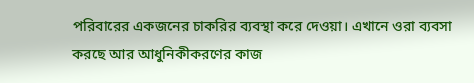পরিবারের একজনের চাকরির ব্যবস্থা করে দেওয়া। এখানে ওরা ব্যবসা করছে আর আধুনিকীকরণের কাজ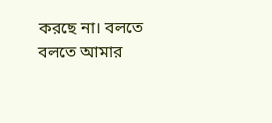করছে না। বলতে বলতে আমার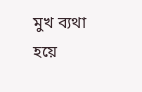মুখ ব্যথা হয়ে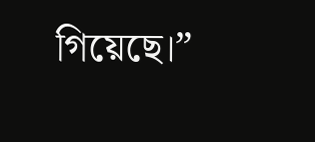গিয়েছে।”